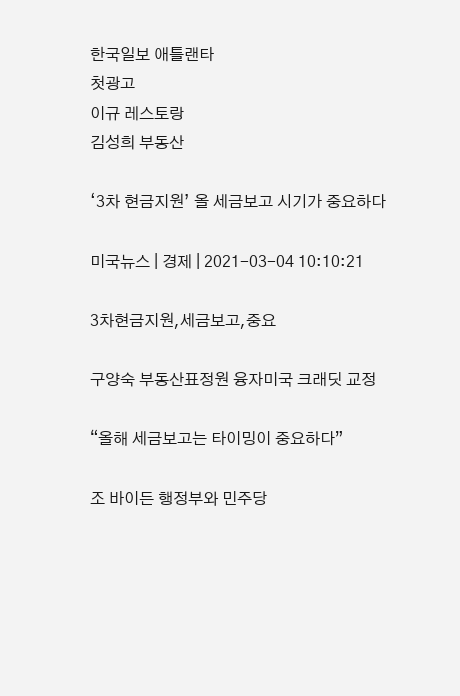한국일보 애틀랜타
첫광고
이규 레스토랑
김성희 부동산

‘3차 현금지원’ 올 세금보고 시기가 중요하다

미국뉴스 | 경제 | 2021-03-04 10:10:21

3차현금지원,세금보고,중요

구양숙 부동산표정원 융자미국 크래딧 교정

“올해 세금보고는 타이밍이 중요하다”

조 바이든 행정부와 민주당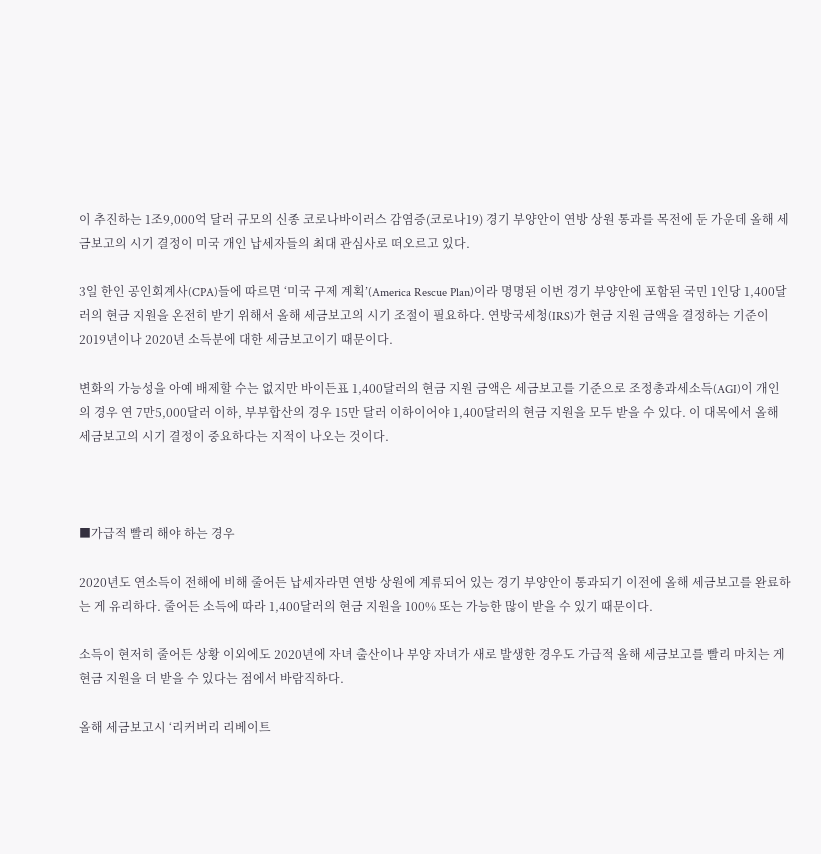이 추진하는 1조9,000억 달러 규모의 신종 코로나바이러스 감염증(코로나19) 경기 부양안이 연방 상원 통과를 목전에 둔 가운데 올해 세금보고의 시기 결정이 미국 개인 납세자들의 최대 관심사로 떠오르고 있다.

3일 한인 공인회계사(CPA)들에 따르면 ‘미국 구제 계획’(America Rescue Plan)이라 명명된 이번 경기 부양안에 포함된 국민 1인당 1,400달러의 현금 지원을 온전히 받기 위해서 올해 세금보고의 시기 조절이 필요하다. 연방국세청(IRS)가 현금 지원 금액을 결정하는 기준이 2019년이나 2020년 소득분에 대한 세금보고이기 때문이다.

변화의 가능성을 아예 배제할 수는 없지만 바이든표 1,400달러의 현금 지원 금액은 세금보고를 기준으로 조정총과세소득(AGI)이 개인의 경우 연 7만5,000달러 이하, 부부합산의 경우 15만 달러 이하이어야 1,400달러의 현금 지원을 모두 받을 수 있다. 이 대목에서 올해 세금보고의 시기 결정이 중요하다는 지적이 나오는 것이다.



■가급적 빨리 해야 하는 경우

2020년도 연소득이 전해에 비해 줄어든 납세자라면 연방 상원에 계류되어 있는 경기 부양안이 통과되기 이전에 올해 세금보고를 완료하는 게 유리하다. 줄어든 소득에 따라 1,400달러의 현금 지원을 100% 또는 가능한 많이 받을 수 있기 때문이다.

소득이 현저히 줄어든 상황 이외에도 2020년에 자녀 출산이나 부양 자녀가 새로 발생한 경우도 가급적 올해 세금보고를 빨리 마치는 게 현금 지원을 더 받을 수 있다는 점에서 바람직하다.

올해 세금보고시 ‘리커버리 리베이트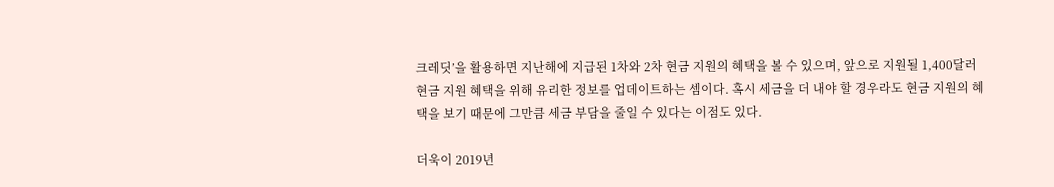크레딧’을 활용하면 지난해에 지급된 1차와 2차 현금 지원의 혜택을 볼 수 있으며, 앞으로 지원될 1,400달러 현금 지원 혜택을 위해 유리한 정보를 업데이트하는 셈이다. 혹시 세금을 더 내야 할 경우라도 현금 지원의 혜택을 보기 때문에 그만큼 세금 부담을 줄일 수 있다는 이점도 있다.

더욱이 2019년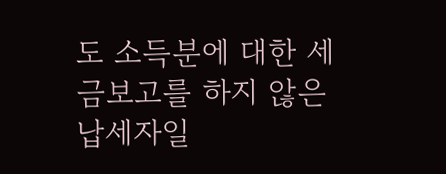도 소득분에 대한 세금보고를 하지 않은 납세자일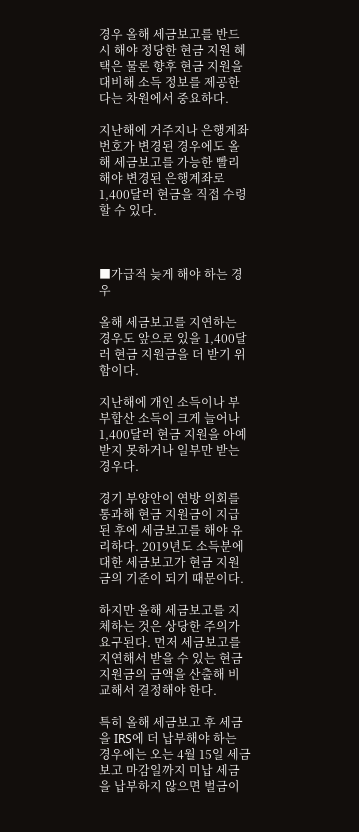경우 올해 세금보고를 반드시 해야 정당한 현금 지원 혜택은 물론 향후 현금 지원을 대비해 소득 정보를 제공한다는 차원에서 중요하다.

지난해에 거주지나 은행계좌번호가 변경된 경우에도 올해 세금보고를 가능한 빨리 해야 변경된 은행계좌로 1,400달러 현금을 직접 수령할 수 있다.



■가급적 늦게 해야 하는 경우

올해 세금보고를 지연하는 경우도 앞으로 있을 1,400달러 현금 지원금을 더 받기 위함이다.

지난해에 개인 소득이나 부부합산 소득이 크게 늘어나 1,400달러 현금 지원을 아예 받지 못하거나 일부만 받는 경우다.

경기 부양안이 연방 의회를 통과해 현금 지원금이 지급된 후에 세금보고를 해야 유리하다. 2019년도 소득분에 대한 세금보고가 현금 지원금의 기준이 되기 때문이다.

하지만 올해 세금보고를 지체하는 것은 상당한 주의가 요구된다. 먼저 세금보고를 지연해서 받을 수 있는 현금 지원금의 금액을 산출해 비교해서 결정해야 한다.

특히 올해 세금보고 후 세금을 IRS에 더 납부해야 하는 경우에는 오는 4월 15일 세금보고 마감일까지 미납 세금을 납부하지 않으면 벌금이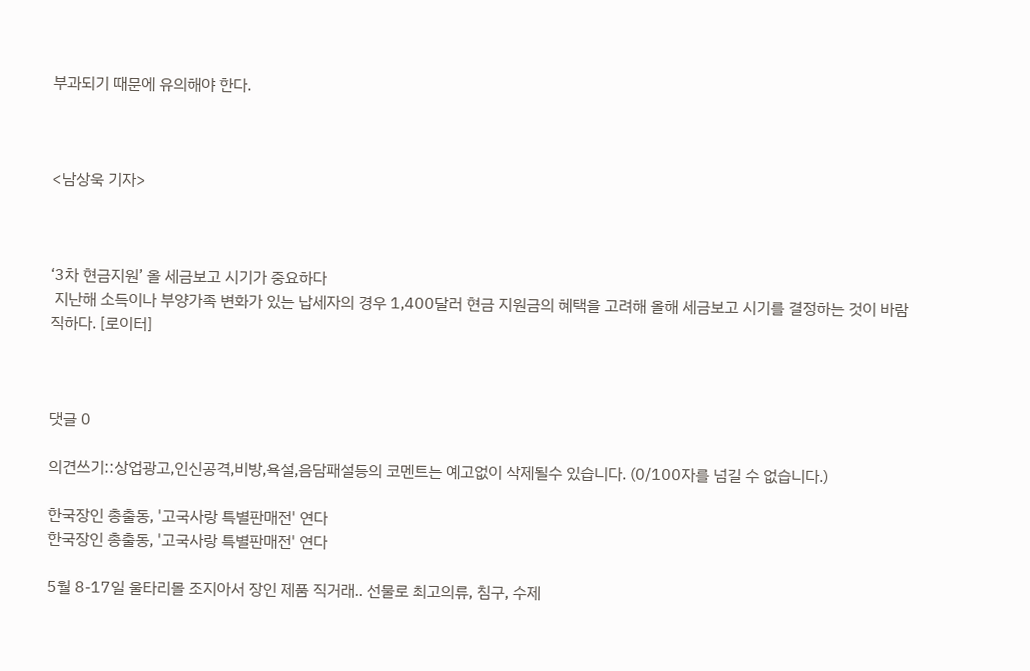부과되기 때문에 유의해야 한다.



<남상욱 기자>



‘3차 현금지원’ 올 세금보고 시기가 중요하다
 지난해 소득이나 부양가족 변화가 있는 납세자의 경우 1,400달러 현금 지원금의 혜택을 고려해 올해 세금보고 시기를 결정하는 것이 바람직하다. [로이터]



댓글 0

의견쓰기::상업광고,인신공격,비방,욕설,음담패설등의 코멘트는 예고없이 삭제될수 있습니다. (0/100자를 넘길 수 없습니다.)

한국장인 총출동, '고국사랑 특별판매전' 연다
한국장인 총출동, '고국사랑 특별판매전' 연다

5월 8-17일 울타리몰 조지아서 장인 제품 직거래.. 선물로 최고의류, 침구, 수제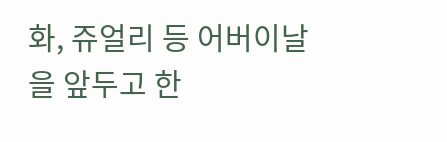화, 쥬얼리 등 어버이날을 앞두고 한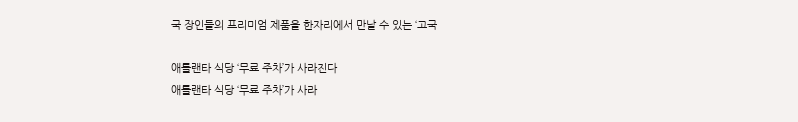국 장인들의 프리미엄 제품을 한자리에서 만날 수 있는 ‘고국

애틀랜타 식당 ‘무료 주차’가 사라진다
애틀랜타 식당 ‘무료 주차’가 사라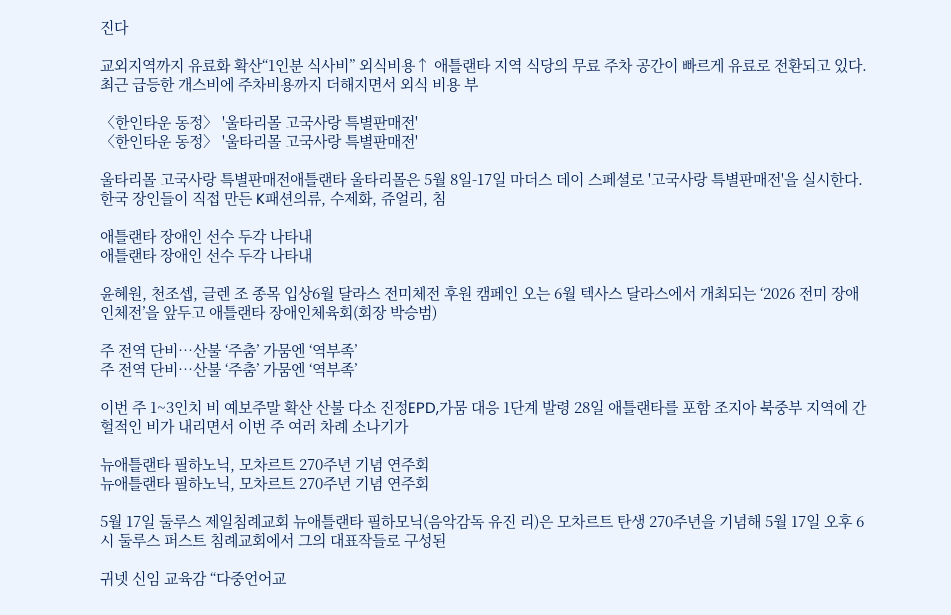진다

교외지역까지 유료화 확산“1인분 식사비” 외식비용↑ 애틀랜타 지역 식당의 무료 주차 공간이 빠르게 유료로 전환되고 있다. 최근 급등한 개스비에 주차비용까지 더해지면서 외식 비용 부

〈한인타운 동정〉 '울타리몰 고국사랑 특별판매전'
〈한인타운 동정〉 '울타리몰 고국사랑 특별판매전'

울타리몰 고국사랑 특별판매전애틀랜타 울타리몰은 5월 8일-17일 마더스 데이 스페셜로 '고국사랑 특별판매전'을 실시한다. 한국 장인들이 직접 만든 K패션의류, 수제화, 쥬얼리, 침

애틀랜타 장애인 선수 두각 나타내
애틀랜타 장애인 선수 두각 나타내

윤혜원, 천조셉, 글렌 조 종목 입상6월 달라스 전미체전 후원 캠페인 오는 6월 텍사스 달라스에서 개최되는 ‘2026 전미 장애인체전’을 앞두고 애틀랜타 장애인체육회(회장 박승범)

주 전역 단비…산불 ‘주춤’ 가뭄엔 ‘역부족’
주 전역 단비…산불 ‘주춤’ 가뭄엔 ‘역부족’

이번 주 1~3인치 비 예보주말 확산 산불 다소 진정EPD,가뭄 대응 1단계 발령 28일 애틀랜타를 포함 조지아 북중부 지역에 간헐적인 비가 내리면서 이번 주 여러 차례 소나기가

뉴애틀랜타 필하노닉, 모차르트 270주년 기념 연주회
뉴애틀랜타 필하노닉, 모차르트 270주년 기념 연주회

5월 17일 둘루스 제일침례교회 뉴애틀랜타 필하모닉(음악감독 유진 리)은 모차르트 탄생 270주년을 기념해 5월 17일 오후 6시 둘루스 퍼스트 침례교회에서 그의 대표작들로 구성된

귀넷 신임 교육감 “다중언어교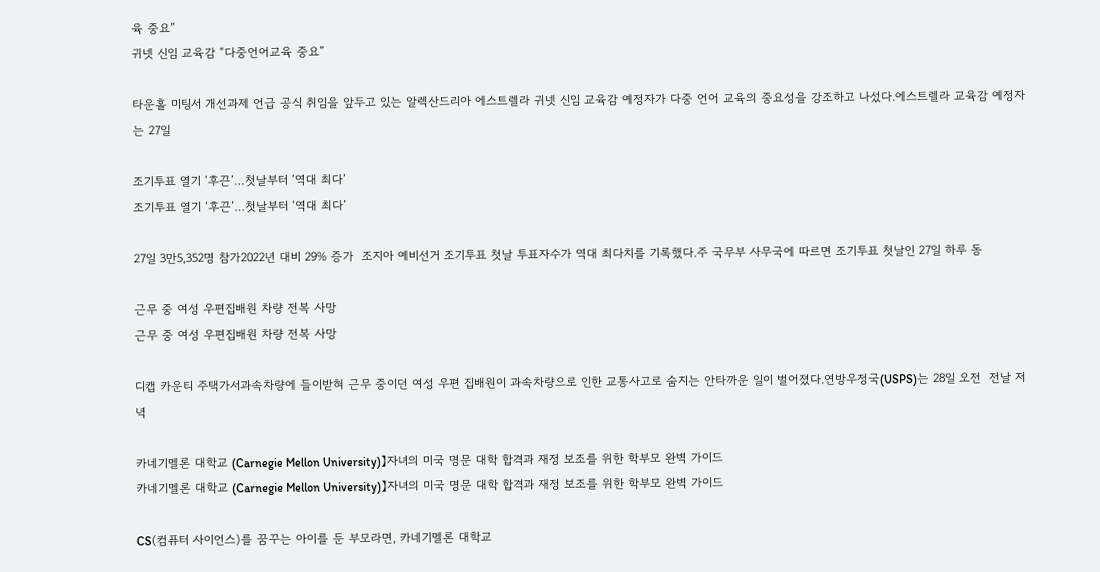육 중요”
귀넷 신임 교육감 “다중언어교육 중요”

타운홀 미팅서 개선과제 언급 공식 취임을 앞두고 있는 알렉산드리아 에스트렐라 귀넷 신임 교육감 예정자가 다중 언어 교육의 중요성을 강조하고 나섰다.에스트렐라 교육감 예정자는 27일

조기투표 열기 ‘후끈’…첫날부터 ‘역대 최다’
조기투표 열기 ‘후끈’…첫날부터 ‘역대 최다’

27일 3만5,352명 참가2022년 대비 29% 증가  조지아 예비선거 조기투표 첫날 투표자수가 역대 최다치를 기록했다.주 국무부 사무국에 따르면 조기투표 첫날인 27일 하루 동

근무 중 여성 우편집배원 차량 전복 사망
근무 중 여성 우편집배원 차량 전복 사망

디캡 카운티 주택가서과속차량에 들이받혀 근무 중이던 여성 우편 집배원이 과속차량으로 인한 교통사고로 숨지는 안타까운 일이 벌어졌다.연방우정국(USPS)는 28일 오전  전날 저녁

카네기멜론 대학교 (Carnegie Mellon University)】자녀의 미국 명문 대학 합격과 재정 보조를 위한 학부모 완벽 가이드
카네기멜론 대학교 (Carnegie Mellon University)】자녀의 미국 명문 대학 합격과 재정 보조를 위한 학부모 완벽 가이드

CS(컴퓨터 사이언스)를 꿈꾸는 아이를 둔 부모라면, 카네기멜론 대학교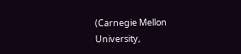(Carnegie Mellon University,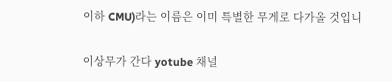이하 CMU)라는 이름은 이미 특별한 무게로 다가올 것입니

이상무가 간다 yotube 채널